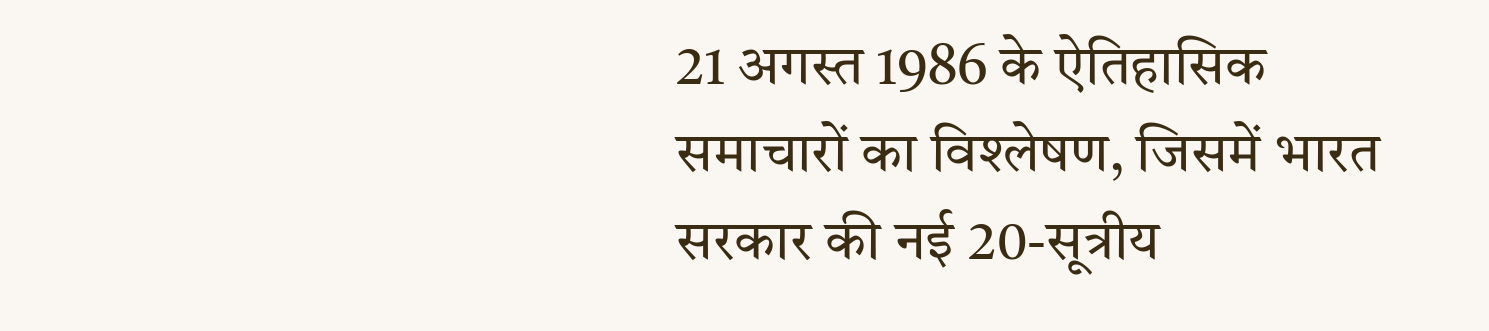21 अगस्त 1986 के ऐतिहासिक समाचारों का विश्लेषण, जिसमें भारत सरकार की नई 20-सूत्रीय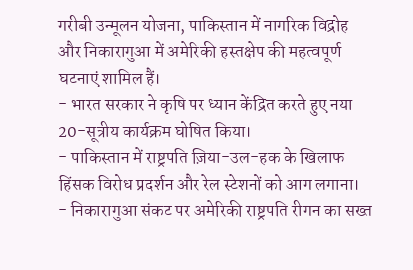गरीबी उन्मूलन योजना, पाकिस्तान में नागरिक विद्रोह और निकारागुआ में अमेरिकी हस्तक्षेप की महत्वपूर्ण घटनाएं शामिल हैं।
- भारत सरकार ने कृषि पर ध्यान केंद्रित करते हुए नया 20-सूत्रीय कार्यक्रम घोषित किया।
- पाकिस्तान में राष्ट्रपति ज़िया-उल-हक के खिलाफ हिंसक विरोध प्रदर्शन और रेल स्टेशनों को आग लगाना।
- निकारागुआ संकट पर अमेरिकी राष्ट्रपति रीगन का सख्त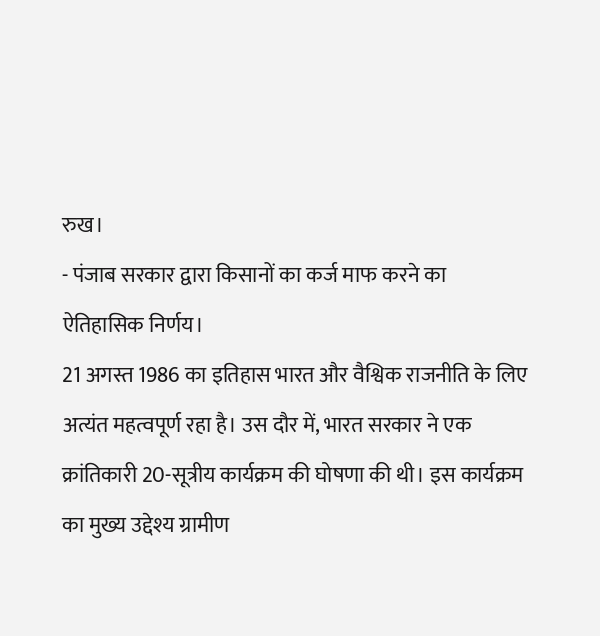रुख।
- पंजाब सरकार द्वारा किसानों का कर्ज माफ करने का ऐतिहासिक निर्णय।
21 अगस्त 1986 का इतिहास भारत और वैश्विक राजनीति के लिए अत्यंत महत्वपूर्ण रहा है। उस दौर में, भारत सरकार ने एक क्रांतिकारी 20-सूत्रीय कार्यक्रम की घोषणा की थी। इस कार्यक्रम का मुख्य उद्देश्य ग्रामीण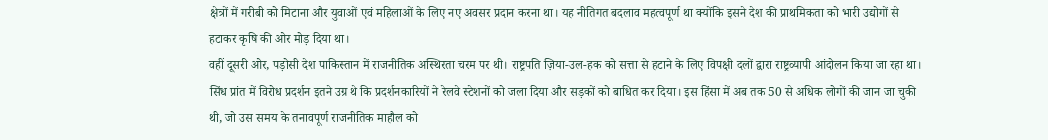क्षेत्रों में गरीबी को मिटाना और युवाओं एवं महिलाओं के लिए नए अवसर प्रदान करना था। यह नीतिगत बदलाव महत्वपूर्ण था क्योंकि इसने देश की प्राथमिकता को भारी उद्योगों से हटाकर कृषि की ओर मोड़ दिया था।
वहीं दूसरी ओर, पड़ोसी देश पाकिस्तान में राजनीतिक अस्थिरता चरम पर थी। राष्ट्रपति ज़िया-उल-हक को सत्ता से हटाने के लिए विपक्षी दलों द्वारा राष्ट्रव्यापी आंदोलन किया जा रहा था। सिंध प्रांत में विरोध प्रदर्शन इतने उग्र थे कि प्रदर्शनकारियों ने रेलवे स्टेशनों को जला दिया और सड़कों को बाधित कर दिया। इस हिंसा में अब तक 50 से अधिक लोगों की जान जा चुकी थी, जो उस समय के तनावपूर्ण राजनीतिक माहौल को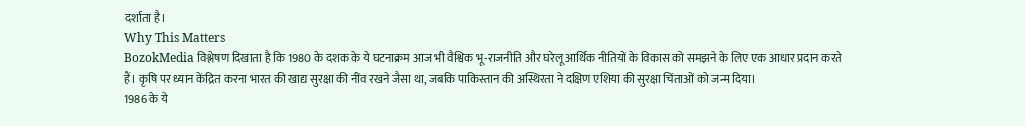दर्शाता है।
Why This Matters
BozokMedia विश्लेषण दिखाता है कि 1980 के दशक के ये घटनाक्रम आज भी वैश्विक भू-राजनीति और घरेलू आर्थिक नीतियों के विकास को समझने के लिए एक आधार प्रदान करते हैं। कृषि पर ध्यान केंद्रित करना भारत की खाद्य सुरक्षा की नींव रखने जैसा था, जबकि पाकिस्तान की अस्थिरता ने दक्षिण एशिया की सुरक्षा चिंताओं को जन्म दिया।
1986 के ये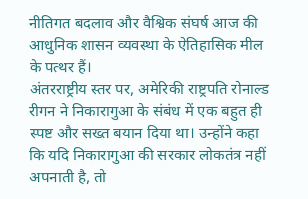नीतिगत बदलाव और वैश्विक संघर्ष आज की आधुनिक शासन व्यवस्था के ऐतिहासिक मील के पत्थर हैं।
अंतरराष्ट्रीय स्तर पर, अमेरिकी राष्ट्रपति रोनाल्ड रीगन ने निकारागुआ के संबंध में एक बहुत ही स्पष्ट और सख्त बयान दिया था। उन्होंने कहा कि यदि निकारागुआ की सरकार लोकतंत्र नहीं अपनाती है, तो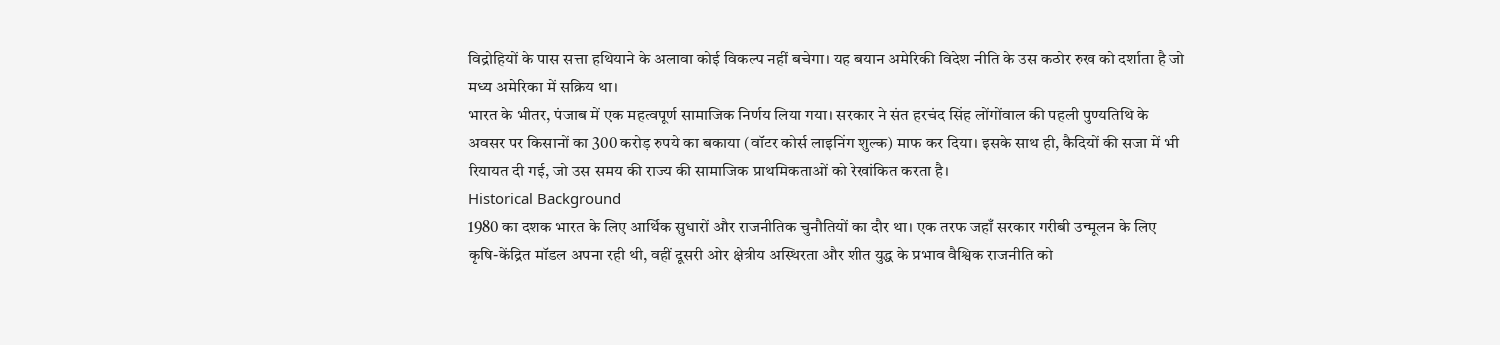विद्रोहियों के पास सत्ता हथियाने के अलावा कोई विकल्प नहीं बचेगा। यह बयान अमेरिकी विदेश नीति के उस कठोर रुख को दर्शाता है जो मध्य अमेरिका में सक्रिय था।
भारत के भीतर, पंजाब में एक महत्वपूर्ण सामाजिक निर्णय लिया गया। सरकार ने संत हरचंद सिंह लोंगोंवाल की पहली पुण्यतिथि के अवसर पर किसानों का 300 करोड़ रुपये का बकाया (वॉटर कोर्स लाइनिंग शुल्क) माफ कर दिया। इसके साथ ही, कैदियों की सजा में भी रियायत दी गई, जो उस समय की राज्य की सामाजिक प्राथमिकताओं को रेखांकित करता है।
Historical Background
1980 का दशक भारत के लिए आर्थिक सुधारों और राजनीतिक चुनौतियों का दौर था। एक तरफ जहाँ सरकार गरीबी उन्मूलन के लिए कृषि-केंद्रित मॉडल अपना रही थी, वहीं दूसरी ओर क्षेत्रीय अस्थिरता और शीत युद्ध के प्रभाव वैश्विक राजनीति को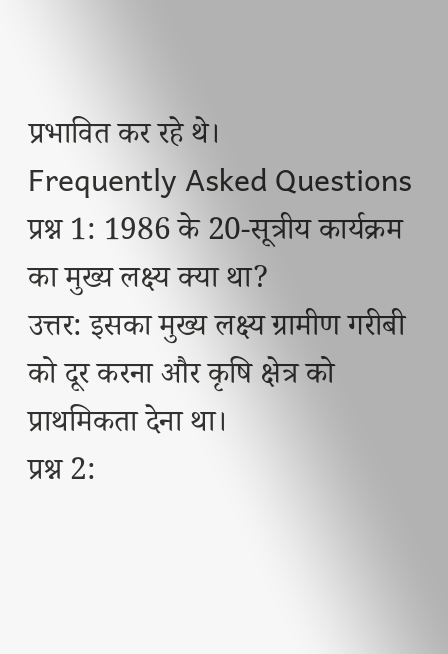प्रभावित कर रहे थे।
Frequently Asked Questions
प्रश्न 1: 1986 के 20-सूत्रीय कार्यक्रम का मुख्य लक्ष्य क्या था?
उत्तर: इसका मुख्य लक्ष्य ग्रामीण गरीबी को दूर करना और कृषि क्षेत्र को प्राथमिकता देना था।
प्रश्न 2: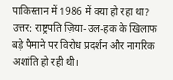पाकिस्तान में 1986 में क्या हो रहा था?
उत्तर: राष्ट्रपति ज़िया-उल-हक के खिलाफ बड़े पैमाने पर विरोध प्रदर्शन और नागरिक अशांति हो रही थी।